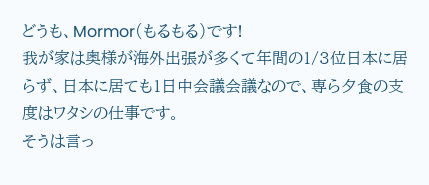どうも、Mormor(もるもる)です!
我が家は奥様が海外出張が多くて年間の1/3位日本に居らず、日本に居ても1日中会議会議なので、専ら夕食の支度はワタシの仕事です。
そうは言っ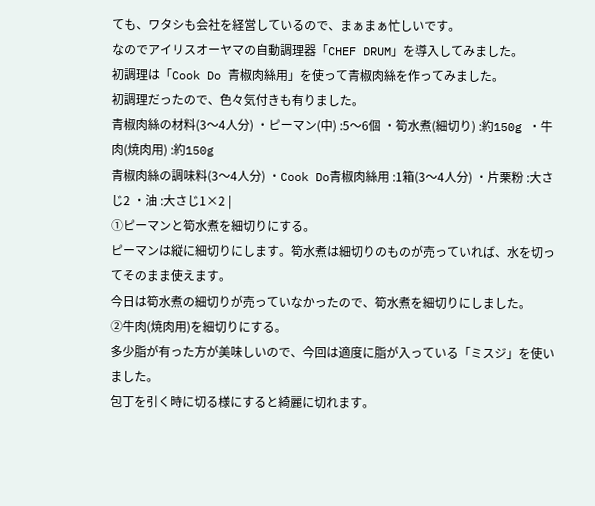ても、ワタシも会社を経営しているので、まぁまぁ忙しいです。
なのでアイリスオーヤマの自動調理器「CHEF DRUM」を導入してみました。
初調理は「Cook Do 青椒肉絲用」を使って青椒肉絲を作ってみました。
初調理だったので、色々気付きも有りました。
青椒肉絲の材料(3〜4人分) ・ピーマン(中) :5〜6個 ・筍水煮(細切り) :約150g ・牛肉(焼肉用) :約150g
青椒肉絲の調味料(3〜4人分) ・Cook Do青椒肉絲用 :1箱(3〜4人分) ・片栗粉 :大さじ2 ・油 :大さじ1×2 |
①ピーマンと筍水煮を細切りにする。
ピーマンは縦に細切りにします。筍水煮は細切りのものが売っていれば、水を切ってそのまま使えます。
今日は筍水煮の細切りが売っていなかったので、筍水煮を細切りにしました。
②牛肉(焼肉用)を細切りにする。
多少脂が有った方が美味しいので、今回は適度に脂が入っている「ミスジ」を使いました。
包丁を引く時に切る様にすると綺麗に切れます。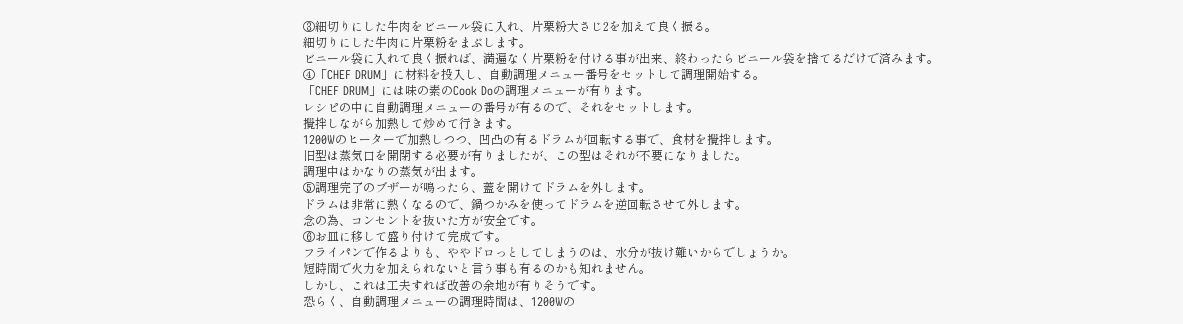③細切りにした牛肉をビニール袋に入れ、片栗粉大さじ2を加えて良く振る。
細切りにした牛肉に片栗粉をまぶします。
ビニール袋に入れて良く振れば、満遍なく片栗粉を付ける事が出来、終わったらビニール袋を捨てるだけで済みます。
④「CHEF DRUM」に材料を投入し、自動調理メニュー番号をセットして調理開始する。
「CHEF DRUM」には味の素のCook Doの調理メニューが有ります。
レシピの中に自動調理メニューの番号が有るので、それをセットします。
攪拌しながら加熱して炒めて行きます。
1200Wのヒーターで加熱しつつ、凹凸の有るドラムが回転する事で、食材を攪拌します。
旧型は蒸気口を開閉する必要が有りましたが、この型はそれが不要になりました。
調理中はかなりの蒸気が出ます。
⑤調理完了のブザーが鳴ったら、蓋を開けてドラムを外します。
ドラムは非常に熱くなるので、鍋つかみを使ってドラムを逆回転させて外します。
念の為、コンセントを抜いた方が安全です。
⑥お皿に移して盛り付けて完成です。
フライパンで作るよりも、ややドロっとしてしまうのは、水分が抜け難いからでしょうか。
短時間で火力を加えられないと言う事も有るのかも知れません。
しかし、これは工夫すれば改善の余地が有りそうです。
恐らく、自動調理メニューの調理時間は、1200Wの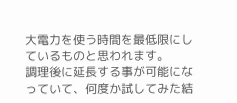大電力を使う時間を最低限にしているものと思われます。
調理後に延長する事が可能になっていて、何度か試してみた結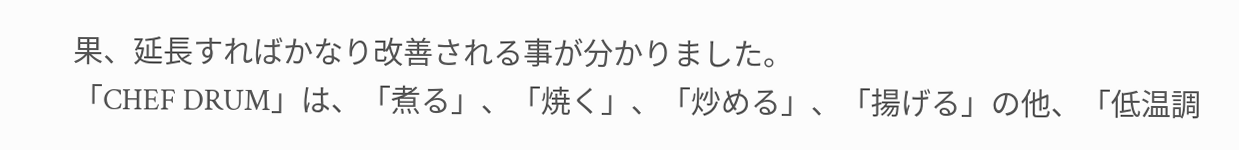果、延長すればかなり改善される事が分かりました。
「CHEF DRUM」は、「煮る」、「焼く」、「炒める」、「揚げる」の他、「低温調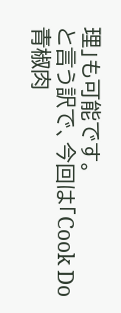理」も可能です。
と言う訳で、今回は「Cook Do 青椒肉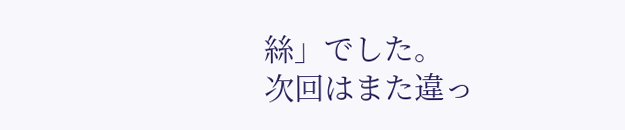絲」でした。
次回はまた違っ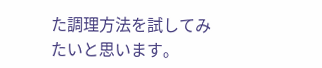た調理方法を試してみたいと思います。